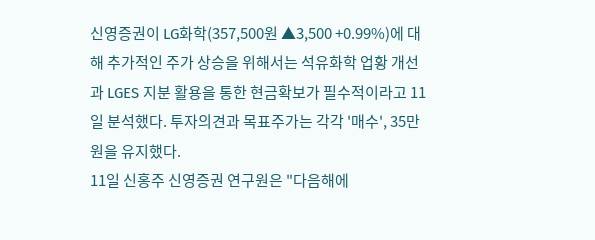신영증권이 LG화학(357,500원 ▲3,500 +0.99%)에 대해 추가적인 주가 상승을 위해서는 석유화학 업황 개선과 LGES 지분 활용을 통한 현금확보가 필수적이라고 11일 분석했다. 투자의견과 목표주가는 각각 '매수', 35만원을 유지했다.
11일 신홍주 신영증권 연구원은 "다음해에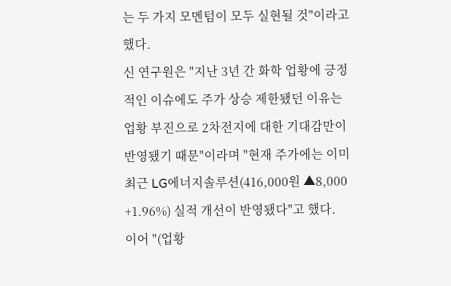는 두 가지 모멘텀이 모두 실현될 것"이라고 했다.
신 연구원은 "지난 3년 간 화학 업황에 긍정적인 이슈에도 주가 상승 제한됐던 이유는 업황 부진으로 2차전지에 대한 기대감만이 반영됐기 때문"이라며 "현재 주가에는 이미 최근 LG에너지솔루션(416,000원 ▲8,000 +1.96%) 실적 개선이 반영됐다"고 했다.
이어 "(업황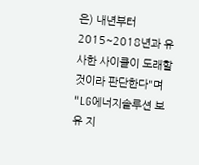은) 내년부터 2015~2018년과 유사한 사이클이 도래할 것이라 판단한다"며 "LG에너지솔루션 보유 지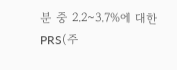분 중 2.2~3.7%에 대한 PRS(주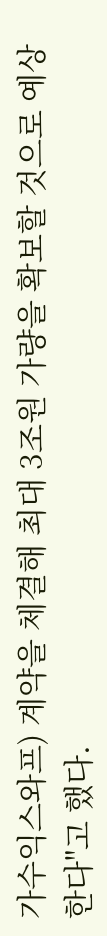가수익스와프) 계약을 체결해 최대 3조원 가량을 확보할 것으로 예상한다"고 했다.